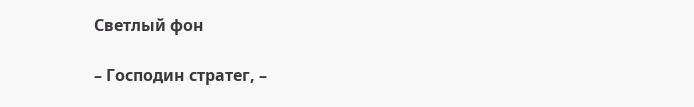Светлый фон

– Господин стратег, –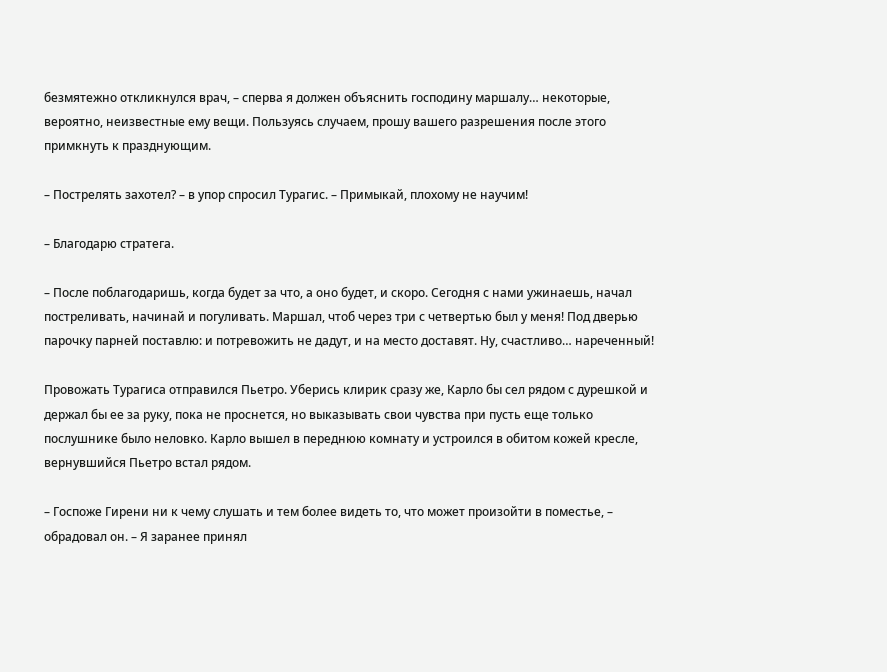безмятежно откликнулся врач, – сперва я должен объяснить господину маршалу… некоторые, вероятно, неизвестные ему вещи. Пользуясь случаем, прошу вашего разрешения после этого примкнуть к празднующим.

– Пострелять захотел? – в упор спросил Турагис. – Примыкай, плохому не научим!

– Благодарю стратега.

– После поблагодаришь, когда будет за что, а оно будет, и скоро. Сегодня с нами ужинаешь, начал постреливать, начинай и погуливать. Маршал, чтоб через три с четвертью был у меня! Под дверью парочку парней поставлю: и потревожить не дадут, и на место доставят. Ну, счастливо… нареченный!

Провожать Турагиса отправился Пьетро. Уберись клирик сразу же, Карло бы сел рядом с дурешкой и держал бы ее за руку, пока не проснется, но выказывать свои чувства при пусть еще только послушнике было неловко. Карло вышел в переднюю комнату и устроился в обитом кожей кресле, вернувшийся Пьетро встал рядом.

– Госпоже Гирени ни к чему слушать и тем более видеть то, что может произойти в поместье, – обрадовал он. – Я заранее принял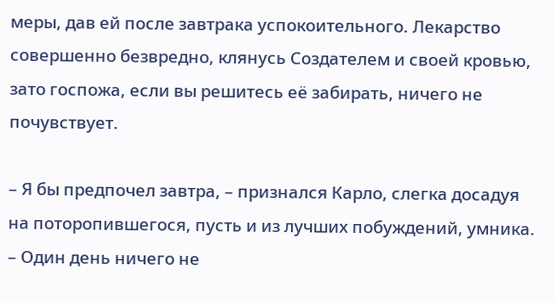меры, дав ей после завтрака успокоительного. Лекарство совершенно безвредно, клянусь Создателем и своей кровью, зато госпожа, если вы решитесь её забирать, ничего не почувствует.

– Я бы предпочел завтра, – признался Карло, слегка досадуя на поторопившегося, пусть и из лучших побуждений, умника. – Один день ничего не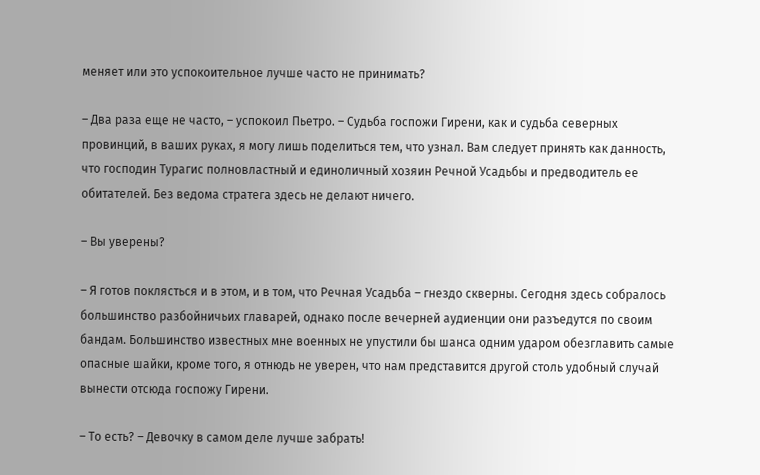меняет или это успокоительное лучше часто не принимать?

– Два раза еще не часто, – успокоил Пьетро. – Судьба госпожи Гирени, как и судьба северных провинций, в ваших руках, я могу лишь поделиться тем, что узнал. Вам следует принять как данность, что господин Турагис полновластный и единоличный хозяин Речной Усадьбы и предводитель ее обитателей. Без ведома стратега здесь не делают ничего.

– Вы уверены?

– Я готов поклясться и в этом, и в том, что Речная Усадьба – гнездо скверны. Сегодня здесь собралось большинство разбойничьих главарей, однако после вечерней аудиенции они разъедутся по своим бандам. Большинство известных мне военных не упустили бы шанса одним ударом обезглавить самые опасные шайки, кроме того, я отнюдь не уверен, что нам представится другой столь удобный случай вынести отсюда госпожу Гирени.

– То есть? – Девочку в самом деле лучше забрать!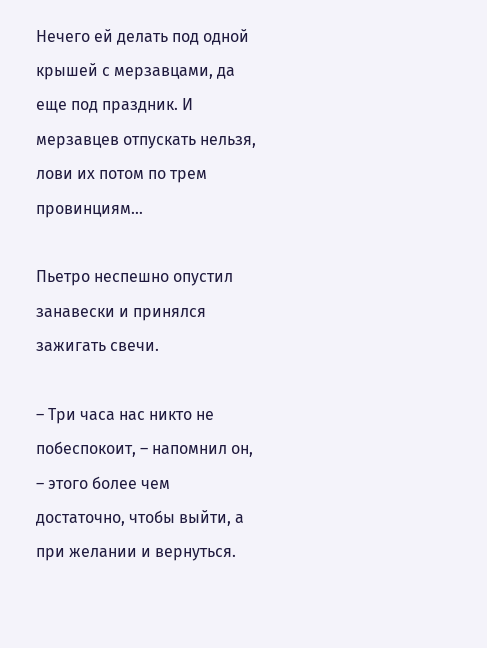Нечего ей делать под одной крышей с мерзавцами, да еще под праздник. И мерзавцев отпускать нельзя, лови их потом по трем провинциям…

Пьетро неспешно опустил занавески и принялся зажигать свечи.

– Три часа нас никто не побеспокоит, – напомнил он, – этого более чем достаточно, чтобы выйти, а при желании и вернуться.